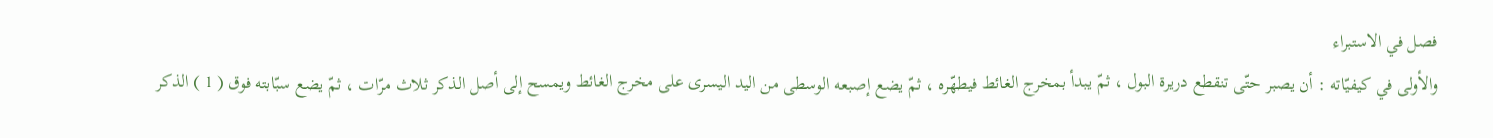فصل في الاستبراء
والأولى في كيفيّاته : أن يصبر حتّى تنقطع دريرة البول ، ثمّ يبدأ بمخرج الغائط فيطهّره ، ثمّ يضع إصبعه الوسطى من اليد اليسرى على مخرج الغائط ويمسح إلى أصل الذكر ثلاث مرّات ، ثمّ يضع سبّابته فوق ( 1 ) الذكر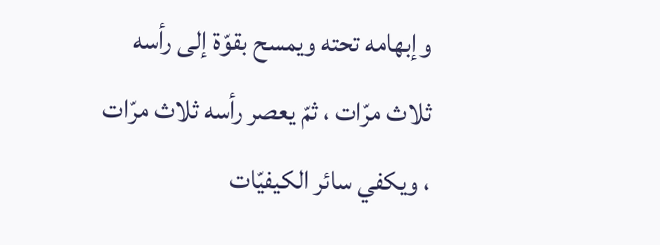وإبهامه تحته ويمسح بقوّة إلى رأسه ثلاث مرّات ، ثمّ يعصر رأسه ثلاث مرّات ، ويكفي سائر الكيفيّات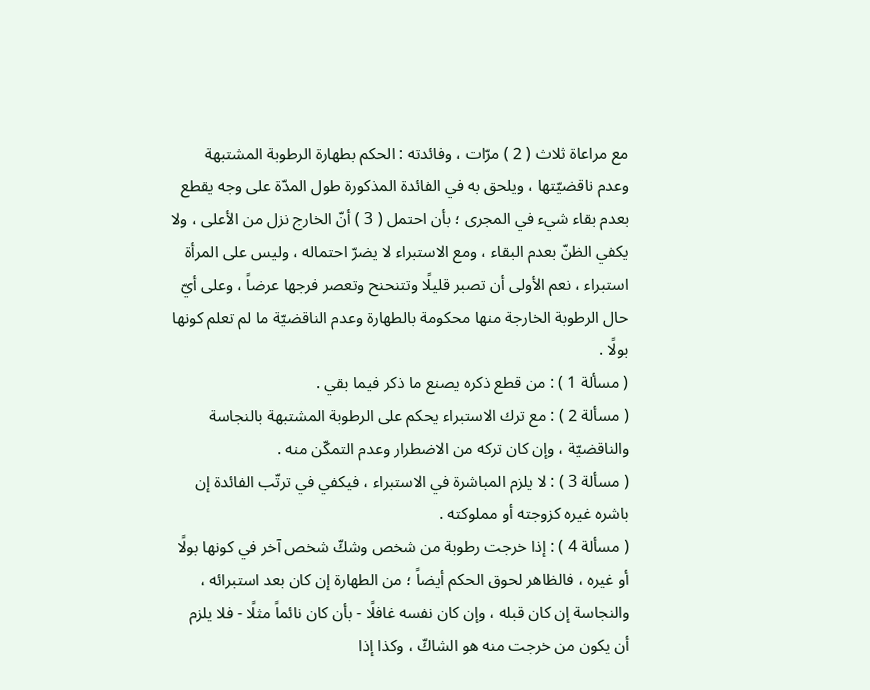مع مراعاة ثلاث ( 2 ) مرّات ، وفائدته : الحكم بطهارة الرطوبة المشتبهة وعدم ناقضيّتها ، ويلحق به في الفائدة المذكورة طول المدّة على وجه يقطع بعدم بقاء شيء في المجرى ؛ بأن احتمل ( 3 ) أنّ الخارج نزل من الأعلى ، ولا يكفي الظنّ بعدم البقاء ، ومع الاستبراء لا يضرّ احتماله ، وليس على المرأة استبراء ، نعم الأولى أن تصبر قليلًا وتتنحنح وتعصر فرجها عرضاً ، وعلى أيّ حال الرطوبة الخارجة منها محكومة بالطهارة وعدم الناقضيّة ما لم تعلم كونها بولًا .
( مسألة 1 ) : من قطع ذكره يصنع ما ذكر فيما بقي .
( مسألة 2 ) : مع ترك الاستبراء يحكم على الرطوبة المشتبهة بالنجاسة والناقضيّة ، وإن كان تركه من الاضطرار وعدم التمكّن منه .
( مسألة 3 ) : لا يلزم المباشرة في الاستبراء ، فيكفي في ترتّب الفائدة إن باشره غيره كزوجته أو مملوكته .
( مسألة 4 ) : إذا خرجت رطوبة من شخص وشكّ شخص آخر في كونها بولًا أو غيره ، فالظاهر لحوق الحكم أيضاً ؛ من الطهارة إن كان بعد استبرائه ، والنجاسة إن كان قبله ، وإن كان نفسه غافلًا - بأن كان نائماً مثلًا - فلا يلزم أن يكون من خرجت منه هو الشاكّ ، وكذا إذا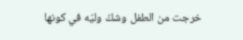خرجت من الطفل وشكّ وليّه في كونها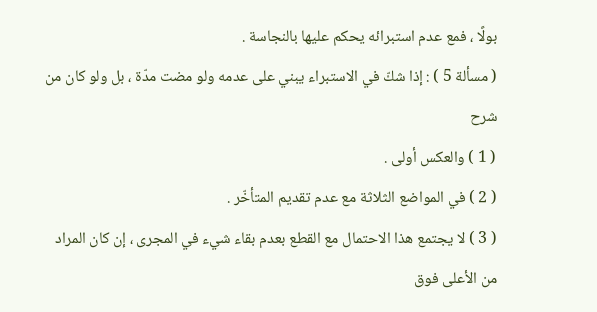بولًا ، فمع عدم استبرائه يحكم عليها بالنجاسة .
( مسألة 5 ) : إذا شكّ في الاستبراء يبني على عدمه ولو مضت مدّة ، بل ولو كان من
شرح
( 1 ) والعكس أولى .
( 2 ) في المواضع الثلاثة مع عدم تقديم المتأخّر .
( 3 ) لا يجتمع هذا الاحتمال مع القطع بعدم بقاء شيء في المجرى ، إن كان المراد من الأعلى فوق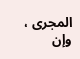المجرى ، وإن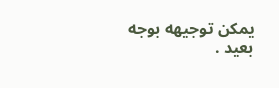يمكن توجيهه بوجه بعيد .